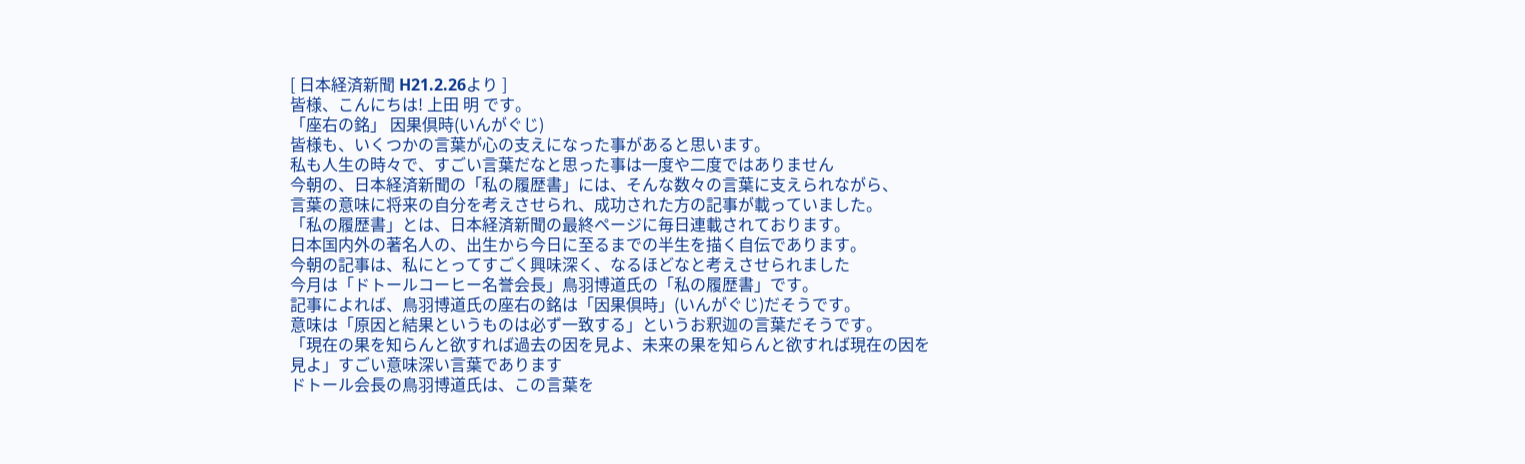[ 日本経済新聞 H21.2.26より ]
皆様、こんにちは! 上田 明 です。
「座右の銘」 因果倶時(いんがぐじ)
皆様も、いくつかの言葉が心の支えになった事があると思います。
私も人生の時々で、すごい言葉だなと思った事は一度や二度ではありません
今朝の、日本経済新聞の「私の履歴書」には、そんな数々の言葉に支えられながら、
言葉の意味に将来の自分を考えさせられ、成功された方の記事が載っていました。
「私の履歴書」とは、日本経済新聞の最終ページに毎日連載されております。
日本国内外の著名人の、出生から今日に至るまでの半生を描く自伝であります。
今朝の記事は、私にとってすごく興味深く、なるほどなと考えさせられました
今月は「ドトールコーヒー名誉会長」鳥羽博道氏の「私の履歴書」です。
記事によれば、鳥羽博道氏の座右の銘は「因果倶時」(いんがぐじ)だそうです。
意味は「原因と結果というものは必ず一致する」というお釈迦の言葉だそうです。
「現在の果を知らんと欲すれば過去の因を見よ、未来の果を知らんと欲すれば現在の因を
見よ」すごい意味深い言葉であります
ドトール会長の鳥羽博道氏は、この言葉を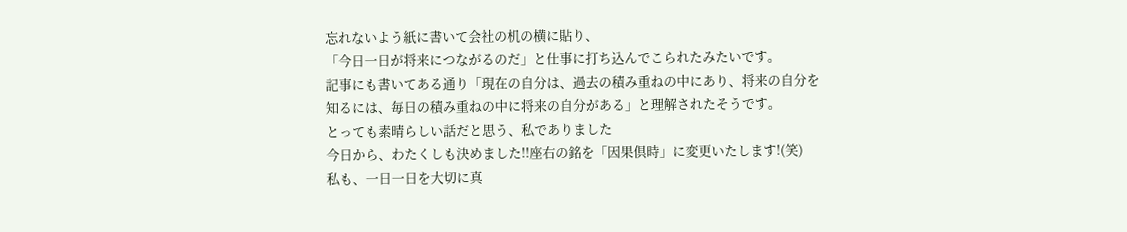忘れないよう紙に書いて会社の机の横に貼り、
「今日一日が将来につながるのだ」と仕事に打ち込んでこられたみたいです。
記事にも書いてある通り「現在の自分は、過去の積み重ねの中にあり、将来の自分を
知るには、毎日の積み重ねの中に将来の自分がある」と理解されたそうです。
とっても素晴らしい話だと思う、私でありました
今日から、わたくしも決めました!!座右の銘を「因果倶時」に変更いたします!(笑)
私も、一日一日を大切に真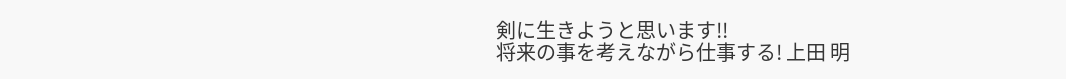剣に生きようと思います!!
将来の事を考えながら仕事する! 上田 明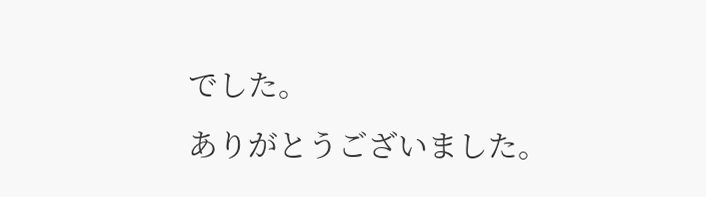でした。
ありがとうございました。